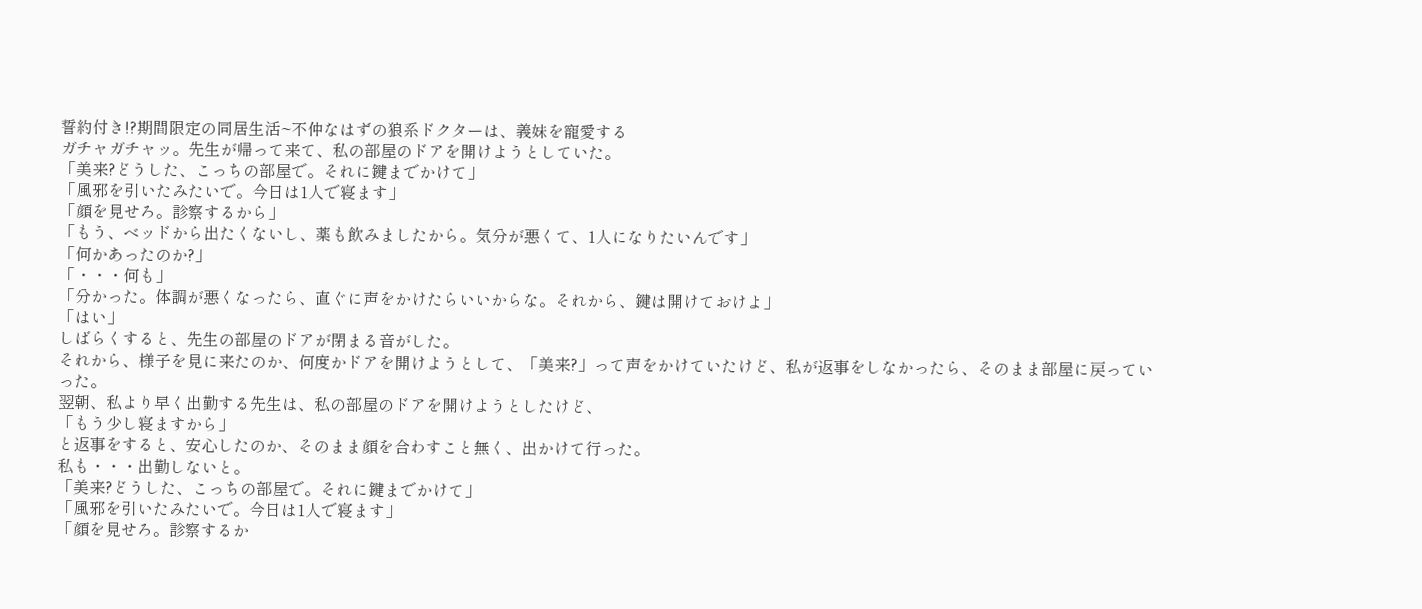誓約付き!?期間限定の同居生活~不仲なはずの狼系ドクターは、義妹を寵愛する
ガチャガチャッ。先生が帰って来て、私の部屋のドアを開けようとしていた。
「美来?どうした、こっちの部屋で。それに鍵までかけて」
「風邪を引いたみたいで。今日は1人で寝ます」
「顔を見せろ。診察するから」
「もう、ベッドから出たくないし、薬も飲みましたから。気分が悪くて、1人になりたいんです」
「何かあったのか?」
「・・・何も」
「分かった。体調が悪くなったら、直ぐに声をかけたらいいからな。それから、鍵は開けておけよ」
「はい」
しばらくすると、先生の部屋のドアが閉まる音がした。
それから、様子を見に来たのか、何度かドアを開けようとして、「美来?」って声をかけていたけど、私が返事をしなかったら、そのまま部屋に戻っていった。
翌朝、私より早く出勤する先生は、私の部屋のドアを開けようとしたけど、
「もう少し寝ますから」
と返事をすると、安心したのか、そのまま顔を合わすこと無く、出かけて行った。
私も・・・出勤しないと。
「美来?どうした、こっちの部屋で。それに鍵までかけて」
「風邪を引いたみたいで。今日は1人で寝ます」
「顔を見せろ。診察するか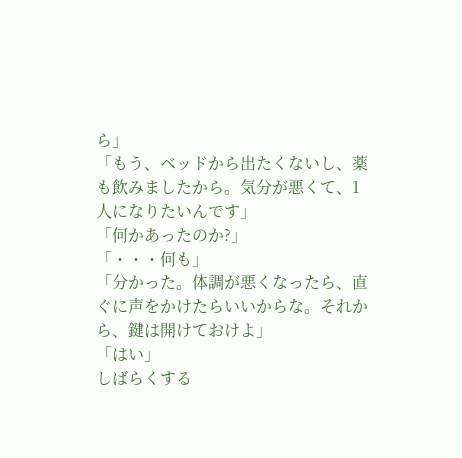ら」
「もう、ベッドから出たくないし、薬も飲みましたから。気分が悪くて、1人になりたいんです」
「何かあったのか?」
「・・・何も」
「分かった。体調が悪くなったら、直ぐに声をかけたらいいからな。それから、鍵は開けておけよ」
「はい」
しばらくする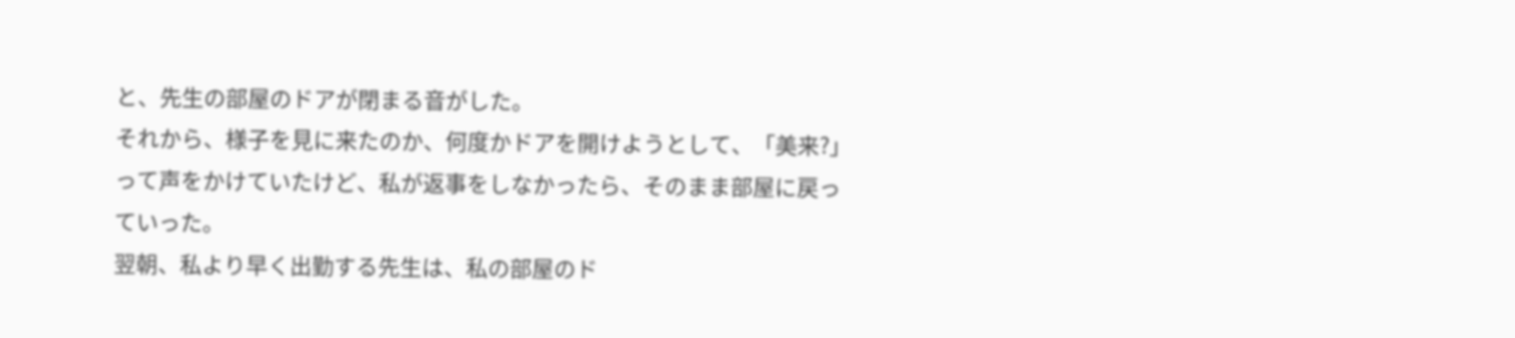と、先生の部屋のドアが閉まる音がした。
それから、様子を見に来たのか、何度かドアを開けようとして、「美来?」って声をかけていたけど、私が返事をしなかったら、そのまま部屋に戻っていった。
翌朝、私より早く出勤する先生は、私の部屋のド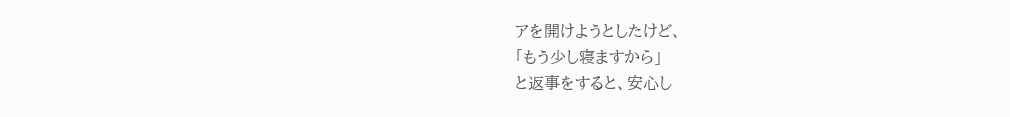アを開けようとしたけど、
「もう少し寝ますから」
と返事をすると、安心し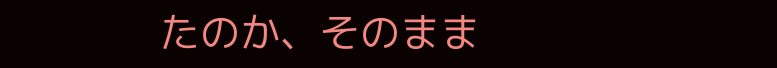たのか、そのまま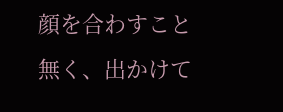顔を合わすこと無く、出かけて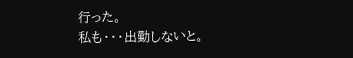行った。
私も・・・出勤しないと。